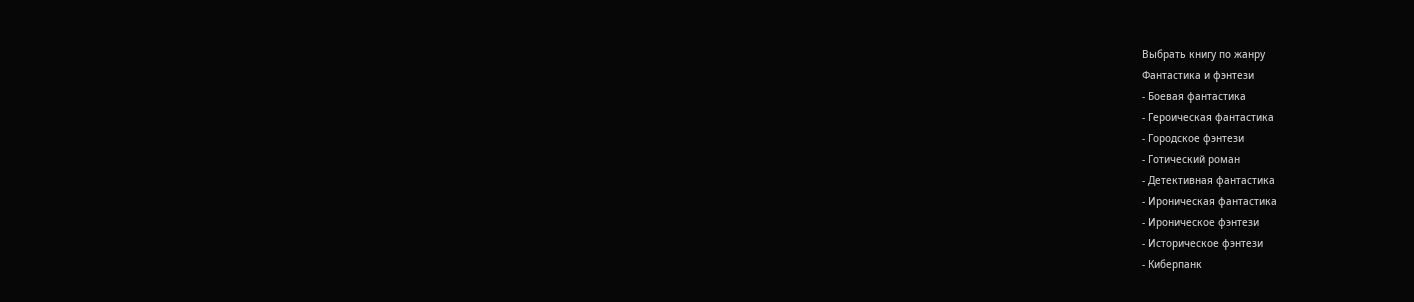Выбрать книгу по жанру
Фантастика и фэнтези
- Боевая фантастика
- Героическая фантастика
- Городское фэнтези
- Готический роман
- Детективная фантастика
- Ироническая фантастика
- Ироническое фэнтези
- Историческое фэнтези
- Киберпанк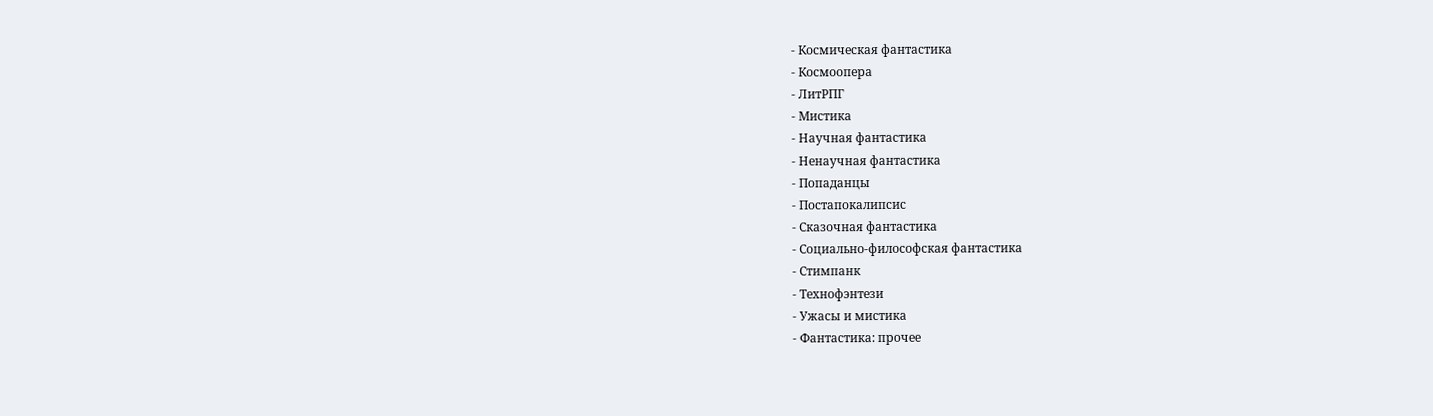- Космическая фантастика
- Космоопера
- ЛитРПГ
- Мистика
- Научная фантастика
- Ненаучная фантастика
- Попаданцы
- Постапокалипсис
- Сказочная фантастика
- Социально-философская фантастика
- Стимпанк
- Технофэнтези
- Ужасы и мистика
- Фантастика: прочее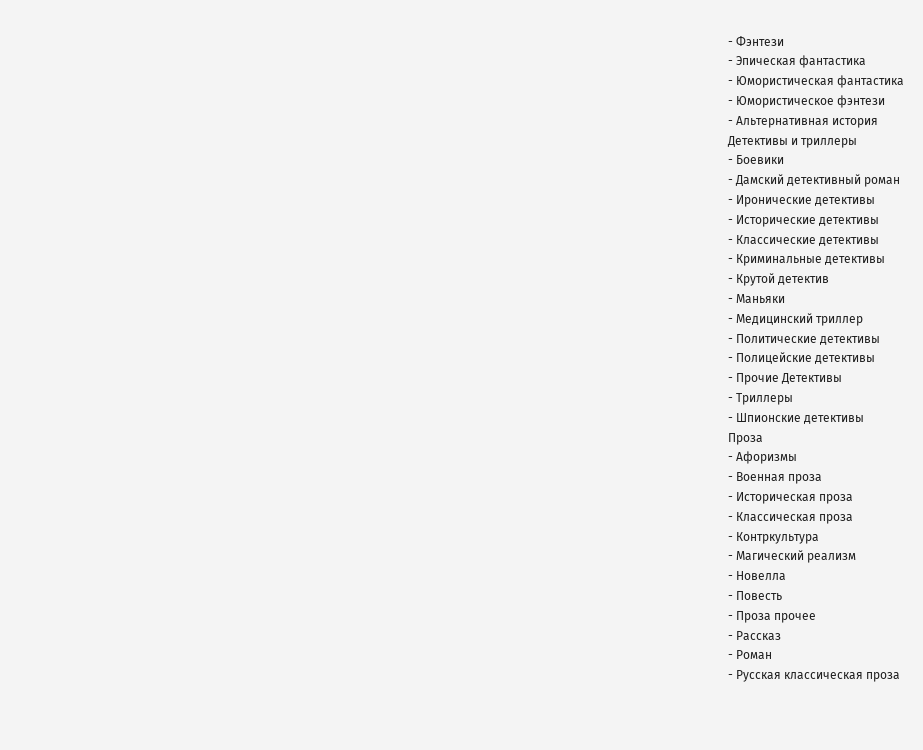- Фэнтези
- Эпическая фантастика
- Юмористическая фантастика
- Юмористическое фэнтези
- Альтернативная история
Детективы и триллеры
- Боевики
- Дамский детективный роман
- Иронические детективы
- Исторические детективы
- Классические детективы
- Криминальные детективы
- Крутой детектив
- Маньяки
- Медицинский триллер
- Политические детективы
- Полицейские детективы
- Прочие Детективы
- Триллеры
- Шпионские детективы
Проза
- Афоризмы
- Военная проза
- Историческая проза
- Классическая проза
- Контркультура
- Магический реализм
- Новелла
- Повесть
- Проза прочее
- Рассказ
- Роман
- Русская классическая проза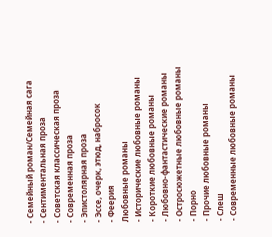- Семейный роман/Семейная сага
- Сентиментальная проза
- Советская классическая проза
- Современная проза
- Эпистолярная проза
- Эссе, очерк, этюд, набросок
- Феерия
Любовные романы
- Исторические любовные романы
- Короткие любовные романы
- Любовно-фантастические романы
- Остросюжетные любовные романы
- Порно
- Прочие любовные романы
- Слеш
- Современные любовные романы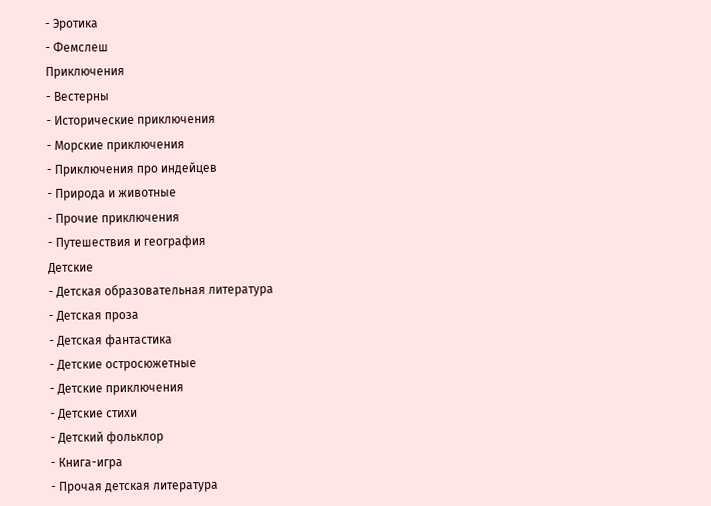- Эротика
- Фемслеш
Приключения
- Вестерны
- Исторические приключения
- Морские приключения
- Приключения про индейцев
- Природа и животные
- Прочие приключения
- Путешествия и география
Детские
- Детская образовательная литература
- Детская проза
- Детская фантастика
- Детские остросюжетные
- Детские приключения
- Детские стихи
- Детский фольклор
- Книга-игра
- Прочая детская литература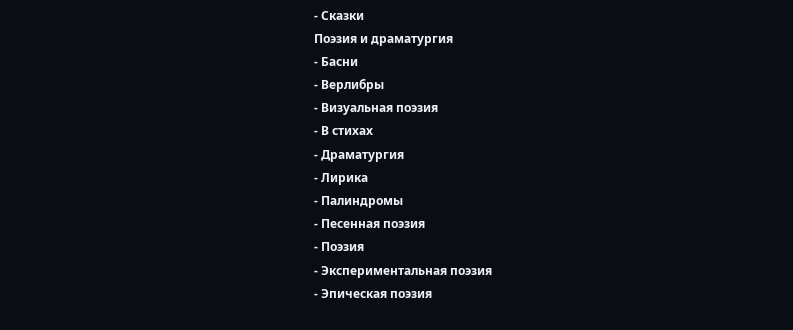- Сказки
Поэзия и драматургия
- Басни
- Верлибры
- Визуальная поэзия
- В стихах
- Драматургия
- Лирика
- Палиндромы
- Песенная поэзия
- Поэзия
- Экспериментальная поэзия
- Эпическая поэзия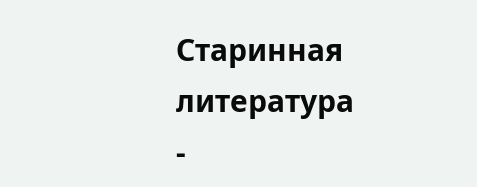Старинная литература
-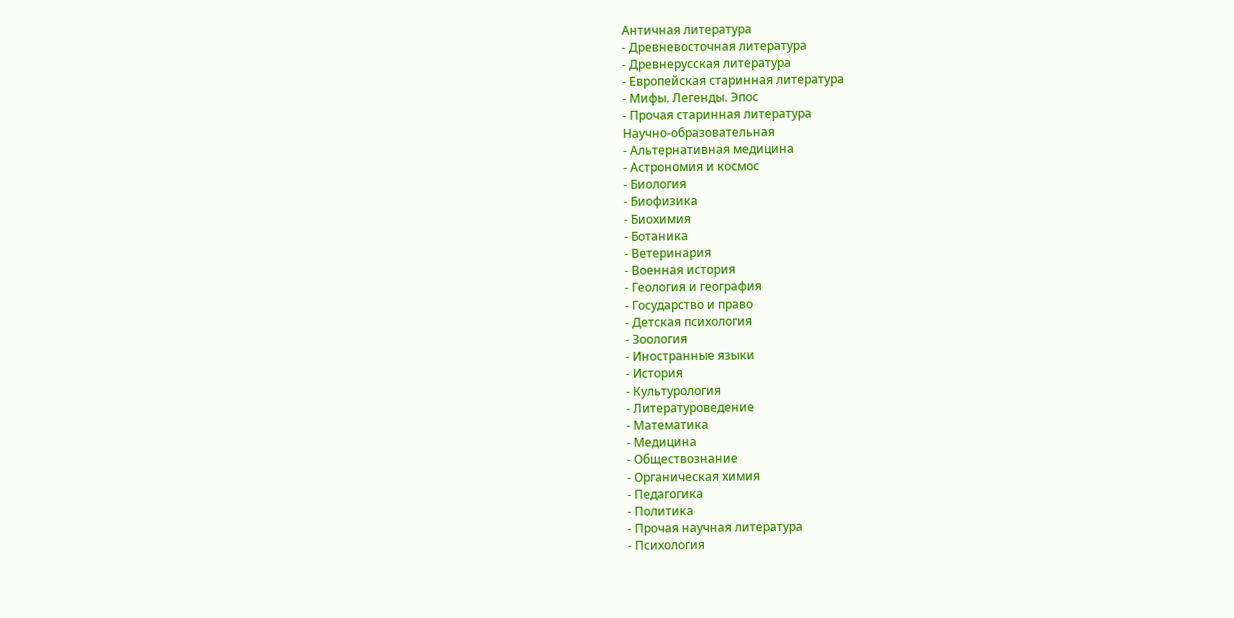Античная литература
- Древневосточная литература
- Древнерусская литература
- Европейская старинная литература
- Мифы. Легенды. Эпос
- Прочая старинная литература
Научно-образовательная
- Альтернативная медицина
- Астрономия и космос
- Биология
- Биофизика
- Биохимия
- Ботаника
- Ветеринария
- Военная история
- Геология и география
- Государство и право
- Детская психология
- Зоология
- Иностранные языки
- История
- Культурология
- Литературоведение
- Математика
- Медицина
- Обществознание
- Органическая химия
- Педагогика
- Политика
- Прочая научная литература
- Психология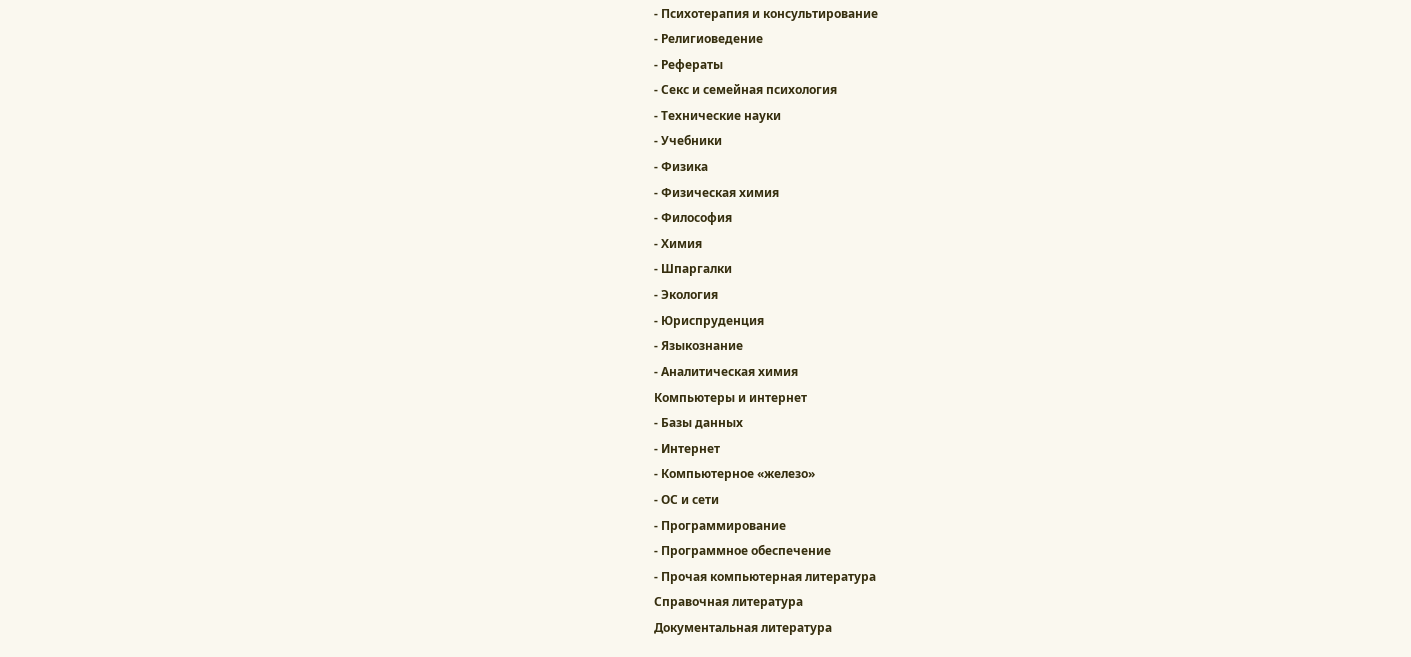- Психотерапия и консультирование
- Религиоведение
- Рефераты
- Секс и семейная психология
- Технические науки
- Учебники
- Физика
- Физическая химия
- Философия
- Химия
- Шпаргалки
- Экология
- Юриспруденция
- Языкознание
- Аналитическая химия
Компьютеры и интернет
- Базы данных
- Интернет
- Компьютерное «железо»
- ОС и сети
- Программирование
- Программное обеспечение
- Прочая компьютерная литература
Справочная литература
Документальная литература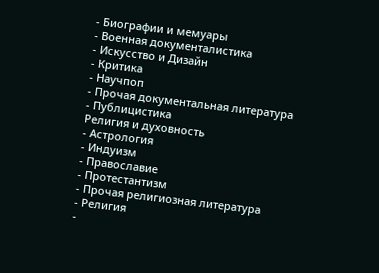- Биографии и мемуары
- Военная документалистика
- Искусство и Дизайн
- Критика
- Научпоп
- Прочая документальная литература
- Публицистика
Религия и духовность
- Астрология
- Индуизм
- Православие
- Протестантизм
- Прочая религиозная литература
- Религия
-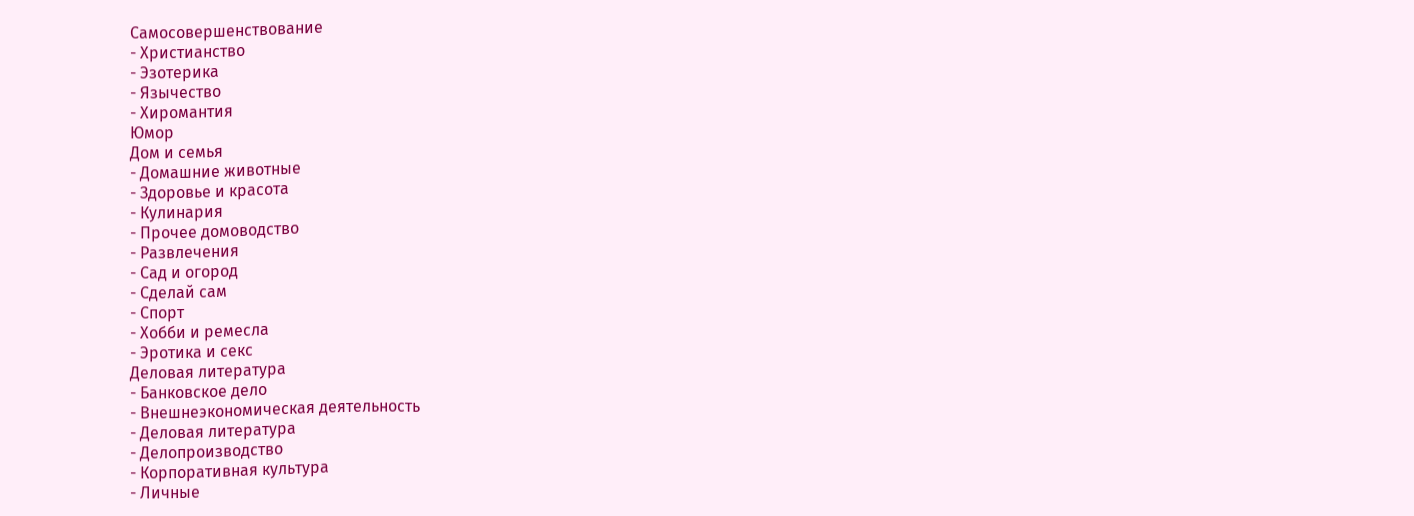Самосовершенствование
- Христианство
- Эзотерика
- Язычество
- Хиромантия
Юмор
Дом и семья
- Домашние животные
- Здоровье и красота
- Кулинария
- Прочее домоводство
- Развлечения
- Сад и огород
- Сделай сам
- Спорт
- Хобби и ремесла
- Эротика и секс
Деловая литература
- Банковское дело
- Внешнеэкономическая деятельность
- Деловая литература
- Делопроизводство
- Корпоративная культура
- Личные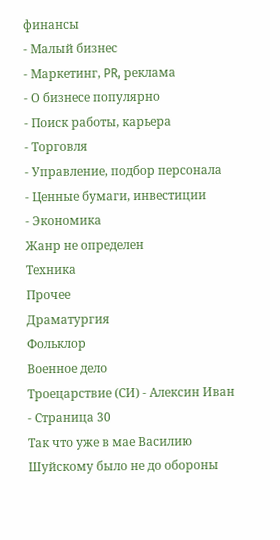финансы
- Малый бизнес
- Маркетинг, PR, реклама
- О бизнесе популярно
- Поиск работы, карьера
- Торговля
- Управление, подбор персонала
- Ценные бумаги, инвестиции
- Экономика
Жанр не определен
Техника
Прочее
Драматургия
Фольклор
Военное дело
Троецарствие (СИ) - Алексин Иван - Страница 30
Так что уже в мае Василию Шуйскому было не до обороны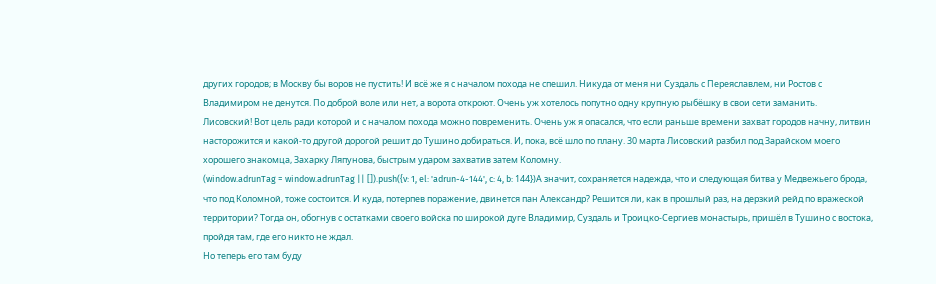других городов; в Москву бы воров не пустить! И всё же я с началом похода не спешил. Никуда от меня ни Суздаль с Переяславлем, ни Ростов с Владимиром не денутся. По доброй воле или нет, а ворота откроют. Очень уж хотелось попутно одну крупную рыбёшку в свои сети заманить.
Лисовский! Вот цель ради которой и с началом похода можно повременить. Очень уж я опасался, что если раньше времени захват городов начну, литвин насторожится и какой-то другой дорогой решит до Тушино добираться. И, пока, всё шло по плану. 30 марта Лисовский разбил под Зарайском моего хорошего знакомца, Захарку Ляпунова, быстрым ударом захватив затем Коломну.
(window.adrunTag = window.adrunTag || []).push({v: 1, el: 'adrun-4-144', c: 4, b: 144})А значит, сохраняется надежда, что и следующая битва у Медвежьего брода, что под Коломной, тоже состоится. И куда, потерпев поражение, двинется пан Александр? Решится ли, как в прошлый раз, на дерзкий рейд по вражеской территории? Тогда он, обогнув с остатками своего войска по широкой дуге Владимир, Суздаль и Троицко-Сергиев монастырь, пришёл в Тушино с востока, пройдя там, где его никто не ждал.
Но теперь его там буду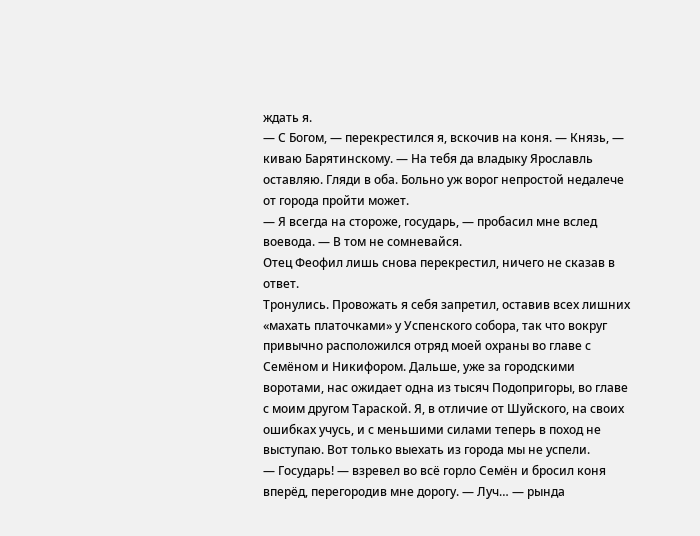ждать я.
— С Богом, — перекрестился я, вскочив на коня. — Князь, — киваю Барятинскому. — На тебя да владыку Ярославль оставляю. Гляди в оба. Больно уж ворог непростой недалече от города пройти может.
— Я всегда на стороже, государь, — пробасил мне вслед воевода. — В том не сомневайся.
Отец Феофил лишь снова перекрестил, ничего не сказав в ответ.
Тронулись. Провожать я себя запретил, оставив всех лишних «махать платочками» у Успенского собора, так что вокруг привычно расположился отряд моей охраны во главе с Семёном и Никифором. Дальше, уже за городскими воротами, нас ожидает одна из тысяч Подопригоры, во главе с моим другом Тараской. Я, в отличие от Шуйского, на своих ошибках учусь, и с меньшими силами теперь в поход не выступаю. Вот только выехать из города мы не успели.
— Государь! — взревел во всё горло Семён и бросил коня вперёд, перегородив мне дорогу. — Луч… — рында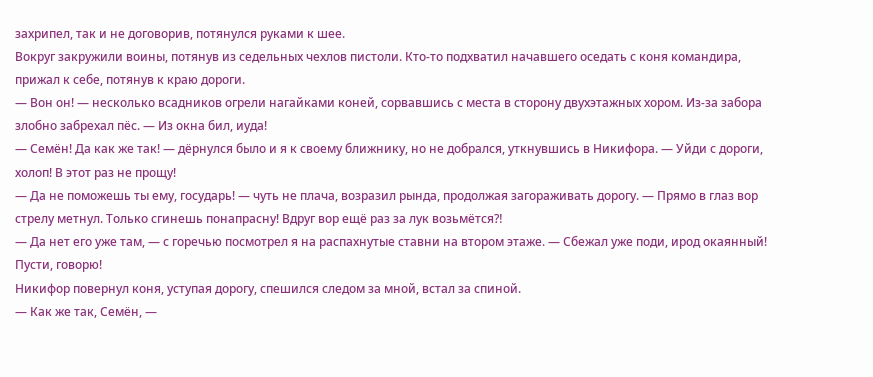захрипел, так и не договорив, потянулся руками к шее.
Вокруг закружили воины, потянув из седельных чехлов пистоли. Кто-то подхватил начавшего оседать с коня командира, прижал к себе, потянув к краю дороги.
— Вон он! — несколько всадников огрели нагайками коней, сорвавшись с места в сторону двухэтажных хором. Из-за забора злобно забрехал пёс. — Из окна бил, иуда!
— Семён! Да как же так! — дёрнулся было и я к своему ближнику, но не добрался, уткнувшись в Никифора. — Уйди с дороги, холоп! В этот раз не прощу!
— Да не поможешь ты ему, государь! — чуть не плача, возразил рында, продолжая загораживать дорогу. — Прямо в глаз вор стрелу метнул. Только сгинешь понапрасну! Вдруг вор ещё раз за лук возьмётся⁈
— Да нет его уже там, — с горечью посмотрел я на распахнутые ставни на втором этаже. — Сбежал уже поди, ирод окаянный! Пусти, говорю!
Никифор повернул коня, уступая дорогу, спешился следом за мной, встал за спиной.
— Как же так, Семён, —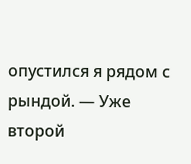опустился я рядом с рындой. — Уже второй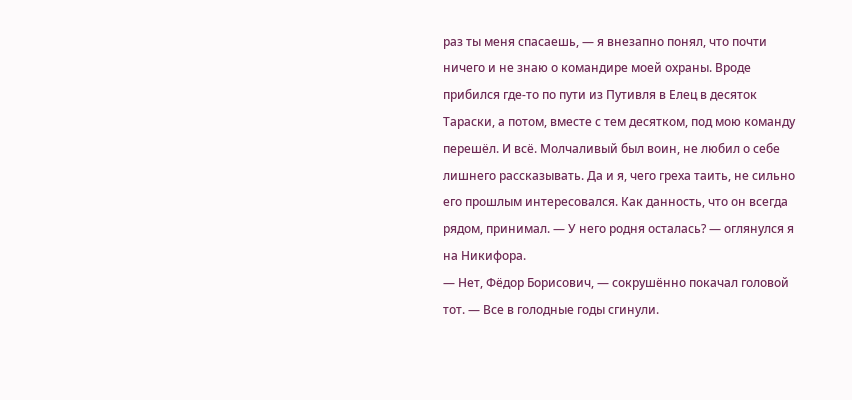раз ты меня спасаешь, — я внезапно понял, что почти ничего и не знаю о командире моей охраны. Вроде прибился где-то по пути из Путивля в Елец в десяток Тараски, а потом, вместе с тем десятком, под мою команду перешёл. И всё. Молчаливый был воин, не любил о себе лишнего рассказывать. Да и я, чего греха таить, не сильно его прошлым интересовался. Как данность, что он всегда рядом, принимал. — У него родня осталась? — оглянулся я на Никифора.
— Нет, Фёдор Борисович, — сокрушённо покачал головой тот. — Все в голодные годы сгинули.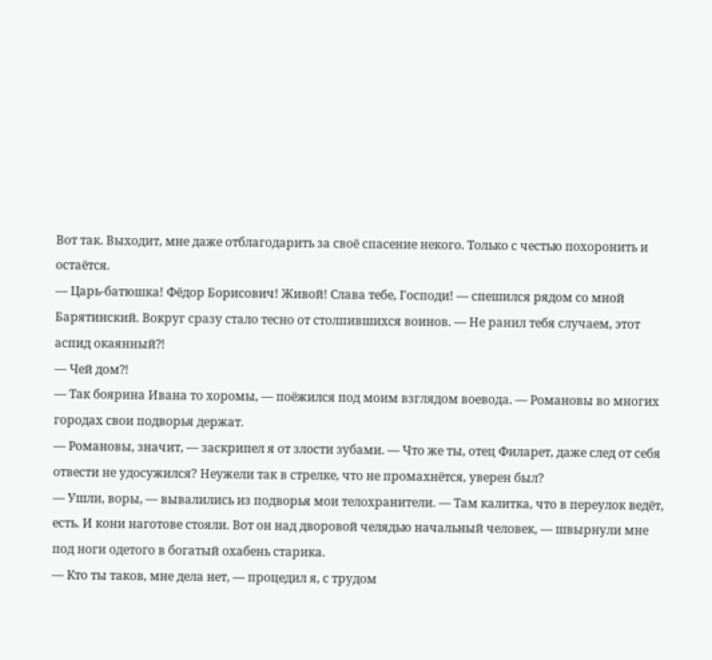Вот так. Выходит, мне даже отблагодарить за своё спасение некого. Только с честью похоронить и остаётся.
— Царь-батюшка! Фёдор Борисович! Живой! Слава тебе, Господи! — спешился рядом со мной Барятинский. Вокруг сразу стало тесно от столпившихся воинов. — Не ранил тебя случаем, этот аспид окаянный⁈
— Чей дом⁈
— Так боярина Ивана то хоромы, — поёжился под моим взглядом воевода. — Романовы во многих городах свои подворья держат.
— Романовы, значит, — заскрипел я от злости зубами. — Что же ты, отец Филарет, даже след от себя отвести не удосужился? Неужели так в стрелке, что не промахнётся, уверен был?
— Ушли, воры, — вывалились из подворья мои телохранители. — Там калитка, что в переулок ведёт, есть. И кони наготове стояли. Вот он над дворовой челядью начальный человек, — швырнули мне под ноги одетого в богатый охабень старика.
— Кто ты таков, мне дела нет, — процедил я, с трудом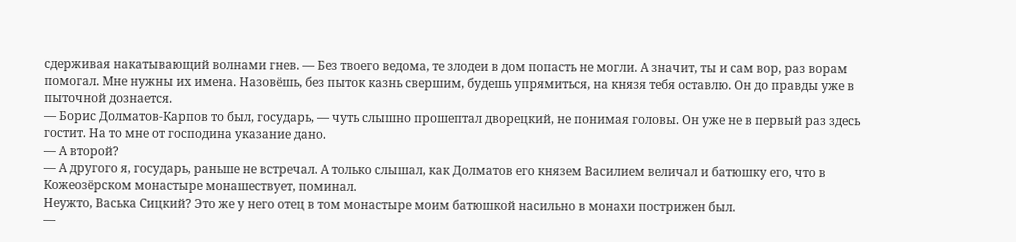сдерживая накатывающий волнами гнев. — Без твоего ведома, те злодеи в дом попасть не могли. А значит, ты и сам вор, раз ворам помогал. Мне нужны их имена. Назовёшь, без пыток казнь свершим, будешь упрямиться, на князя тебя оставлю. Он до правды уже в пыточной дознается.
— Борис Долматов-Карпов то был, государь, — чуть слышно прошептал дворецкий, не понимая головы. Он уже не в первый раз здесь гостит. На то мне от господина указание дано.
— А второй?
— А другого я, государь, раньше не встречал. А только слышал, как Долматов его князем Василием величал и батюшку его, что в Кожеозёрском монастыре монашествует, поминал.
Неужто, Васька Сицкий? Это же у него отец в том монастыре моим батюшкой насильно в монахи пострижен был.
—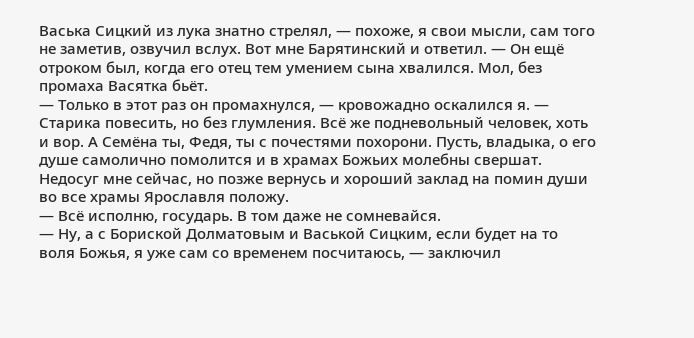Васька Сицкий из лука знатно стрелял, — похоже, я свои мысли, сам того не заметив, озвучил вслух. Вот мне Барятинский и ответил. — Он ещё отроком был, когда его отец тем умением сына хвалился. Мол, без промаха Васятка бьёт.
— Только в этот раз он промахнулся, — кровожадно оскалился я. — Старика повесить, но без глумления. Всё же подневольный человек, хоть и вор. А Семёна ты, Федя, ты с почестями похорони. Пусть, владыка, о его душе самолично помолится и в храмах Божьих молебны свершат. Недосуг мне сейчас, но позже вернусь и хороший заклад на помин души во все храмы Ярославля положу.
— Всё исполню, государь. В том даже не сомневайся.
— Ну, а с Бориской Долматовым и Васькой Сицким, если будет на то воля Божья, я уже сам со временем посчитаюсь, — заключил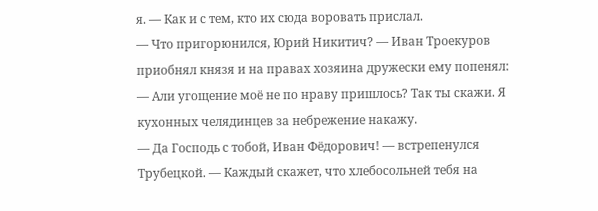я. — Как и с тем, кто их сюда воровать прислал.
— Что пригорюнился, Юрий Никитич? — Иван Троекуров приобнял князя и на правах хозяина дружески ему попенял: — Али угощение моё не по нраву пришлось? Так ты скажи. Я кухонных челядинцев за небрежение накажу.
— Да Господь с тобой, Иван Фёдорович! — встрепенулся Трубецкой. — Каждый скажет, что хлебосольней тебя на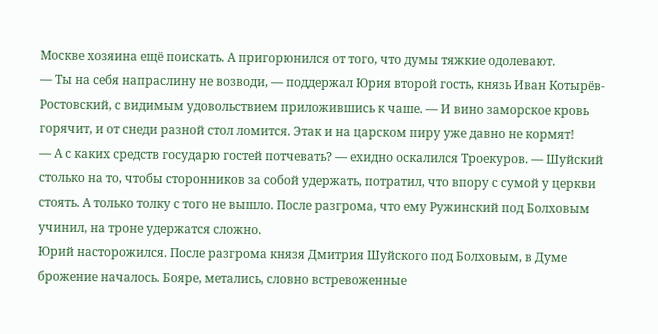Москве хозяина ещё поискать. А пригорюнился от того, что думы тяжкие одолевают.
— Ты на себя напраслину не возводи, — поддержал Юрия второй гость, князь Иван Котырёв-Ростовский, с видимым удовольствием приложившись к чаше. — И вино заморское кровь горячит, и от снеди разной стол ломится. Этак и на царском пиру уже давно не кормят!
— А с каких средств государю гостей потчевать? — ехидно оскалился Троекуров. — Шуйский столько на то, чтобы сторонников за собой удержать, потратил, что впору с сумой у церкви стоять. А только толку с того не вышло. После разгрома, что ему Ружинский под Болховым учинил, на троне удержатся сложно.
Юрий насторожился. После разгрома князя Дмитрия Шуйского под Болховым, в Думе брожение началось. Бояре, метались, словно встревоженные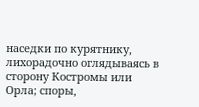наседки по курятнику, лихорадочно оглядываясь в сторону Костромы или Орла; споры,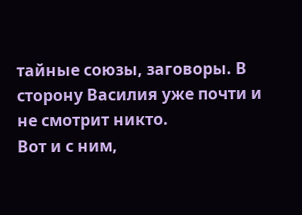тайные союзы, заговоры. В сторону Василия уже почти и не смотрит никто.
Вот и с ним,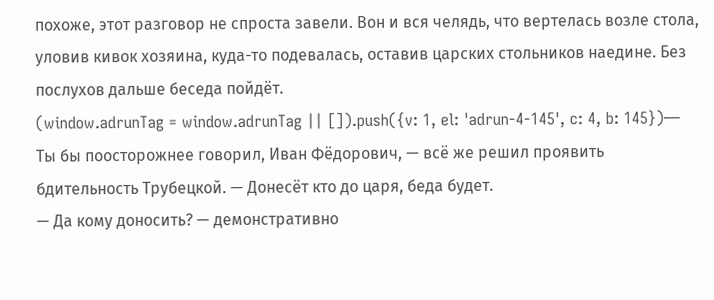похоже, этот разговор не спроста завели. Вон и вся челядь, что вертелась возле стола, уловив кивок хозяина, куда-то подевалась, оставив царских стольников наедине. Без послухов дальше беседа пойдёт.
(window.adrunTag = window.adrunTag || []).push({v: 1, el: 'adrun-4-145', c: 4, b: 145})— Ты бы поосторожнее говорил, Иван Фёдорович, — всё же решил проявить бдительность Трубецкой. — Донесёт кто до царя, беда будет.
— Да кому доносить? — демонстративно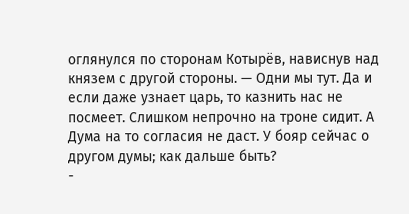оглянулся по сторонам Котырёв, нависнув над князем с другой стороны. — Одни мы тут. Да и если даже узнает царь, то казнить нас не посмеет. Слишком непрочно на троне сидит. А Дума на то согласия не даст. У бояр сейчас о другом думы; как дальше быть?
-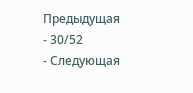Предыдущая
- 30/52
- Следующая